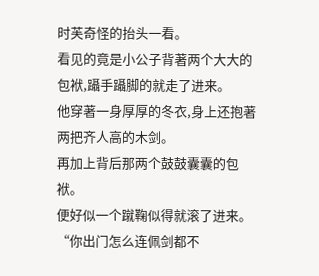时芙奇怪的抬头一看。
看见的竟是小公子背著两个大大的包袱,躡手躡脚的就走了进来。
他穿著一身厚厚的冬衣,身上还抱著两把齐人高的木剑。
再加上背后那两个鼓鼓囊囊的包袱。
便好似一个蹴鞠似得就滚了进来。
“你出门怎么连佩剑都不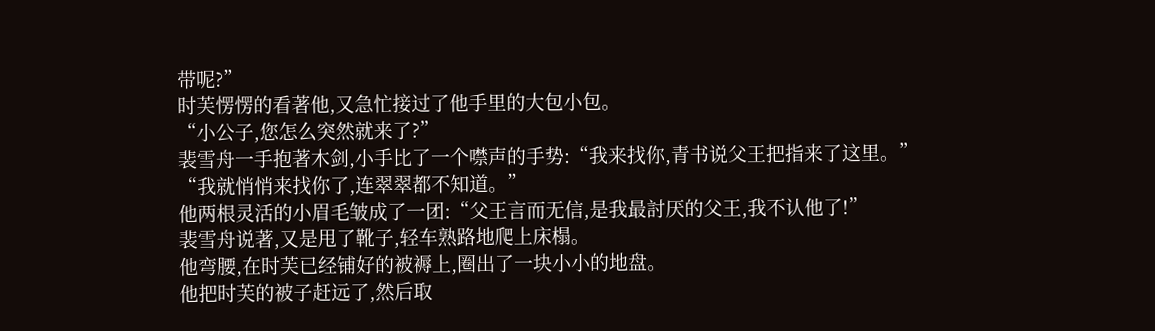带呢?”
时芙愣愣的看著他,又急忙接过了他手里的大包小包。
“小公子,您怎么突然就来了?”
裴雪舟一手抱著木剑,小手比了一个噤声的手势:“我来找你,青书说父王把指来了这里。”
“我就悄悄来找你了,连翠翠都不知道。”
他两根灵活的小眉毛皱成了一团:“父王言而无信,是我最討厌的父王,我不认他了!”
裴雪舟说著,又是甩了靴子,轻车熟路地爬上床榻。
他弯腰,在时芙已经铺好的被褥上,圈出了一块小小的地盘。
他把时芙的被子赶远了,然后取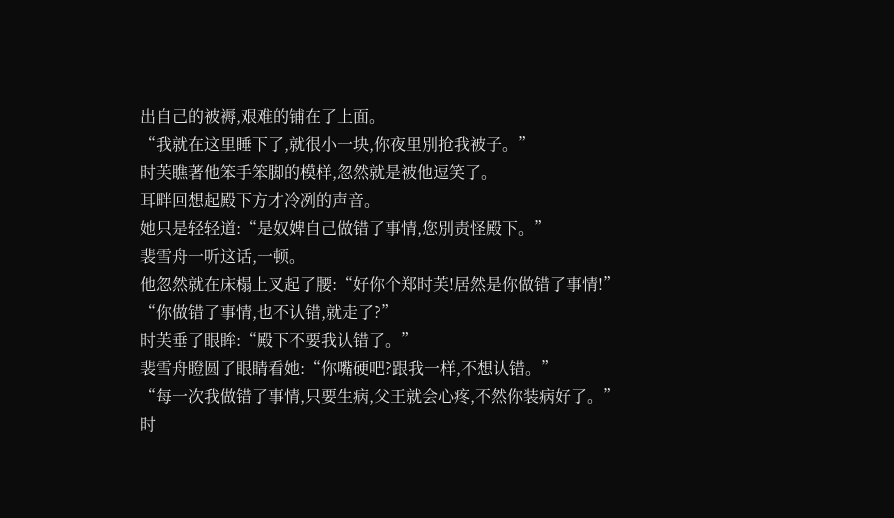出自己的被褥,艰难的铺在了上面。
“我就在这里睡下了,就很小一块,你夜里別抢我被子。”
时芙瞧著他笨手笨脚的模样,忽然就是被他逗笑了。
耳畔回想起殿下方才冷冽的声音。
她只是轻轻道:“是奴婢自己做错了事情,您別责怪殿下。”
裴雪舟一听这话,一顿。
他忽然就在床榻上叉起了腰:“好你个郑时芙!居然是你做错了事情!”
“你做错了事情,也不认错,就走了?”
时芙垂了眼眸:“殿下不要我认错了。”
裴雪舟瞪圆了眼睛看她:“你嘴硬吧?跟我一样,不想认错。”
“每一次我做错了事情,只要生病,父王就会心疼,不然你装病好了。”
时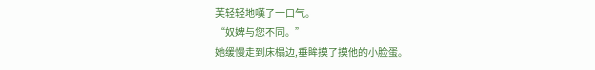芙轻轻地嘆了一口气。
“奴婢与您不同。”
她缓慢走到床榻边,垂眸摸了摸他的小脸蛋。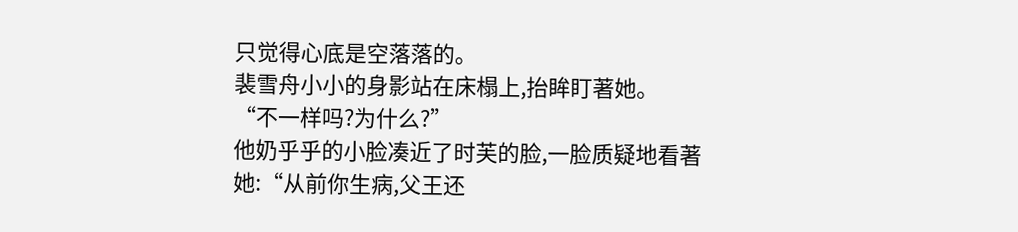只觉得心底是空落落的。
裴雪舟小小的身影站在床榻上,抬眸盯著她。
“不一样吗?为什么?”
他奶乎乎的小脸凑近了时芙的脸,一脸质疑地看著她:“从前你生病,父王还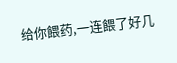给你餵药,一连餵了好几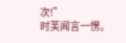次!”
时芙闻言一愣。